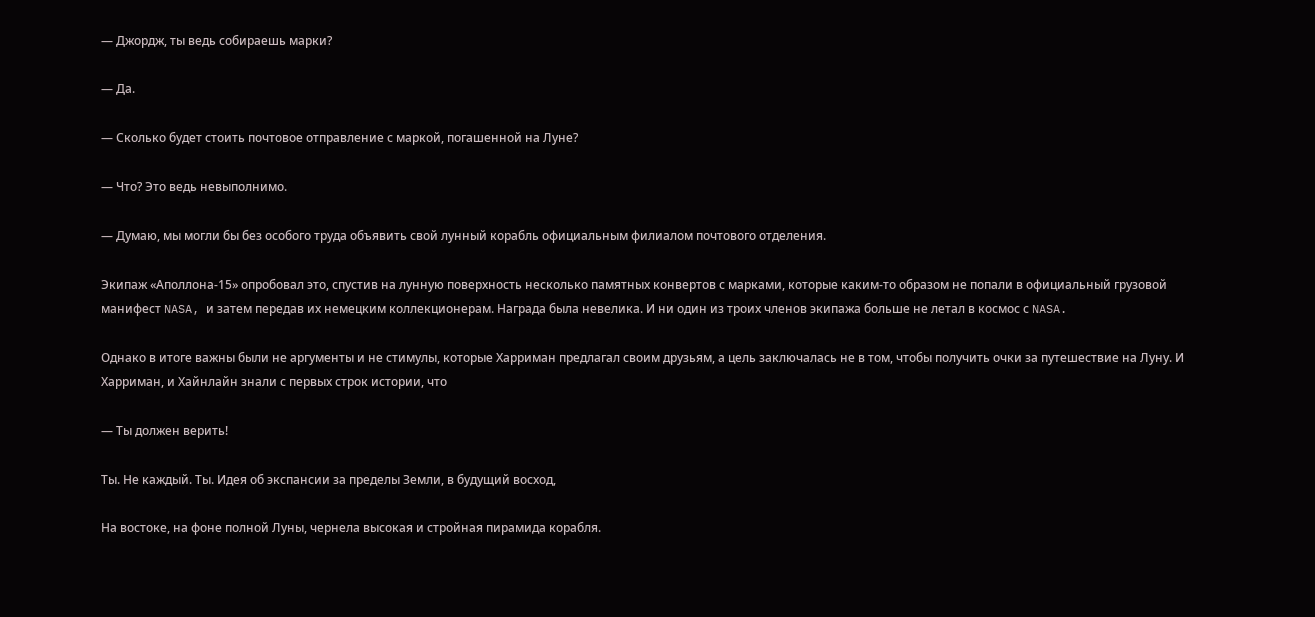— Джордж, ты ведь собираешь марки?

— Да.

— Сколько будет стоить почтовое отправление с маркой, погашенной на Луне?

— Что? Это ведь невыполнимо.

— Думаю, мы могли бы без особого труда объявить свой лунный корабль официальным филиалом почтового отделения.

Экипаж «Аполлона-15» опробовал это, спустив на лунную поверхность несколько памятных конвертов с марками, которые каким-то образом не попали в официальный грузовой манифест NASA, и затем передав их немецким коллекционерам. Награда была невелика. И ни один из троих членов экипажа больше не летал в космос с NASA.

Однако в итоге важны были не аргументы и не стимулы, которые Харриман предлагал своим друзьям, а цель заключалась не в том, чтобы получить очки за путешествие на Луну. И Харриман, и Хайнлайн знали с первых строк истории, что

— Ты должен верить!

Ты. Не каждый. Ты. Идея об экспансии за пределы Земли, в будущий восход,

На востоке, на фоне полной Луны, чернела высокая и стройная пирамида корабля.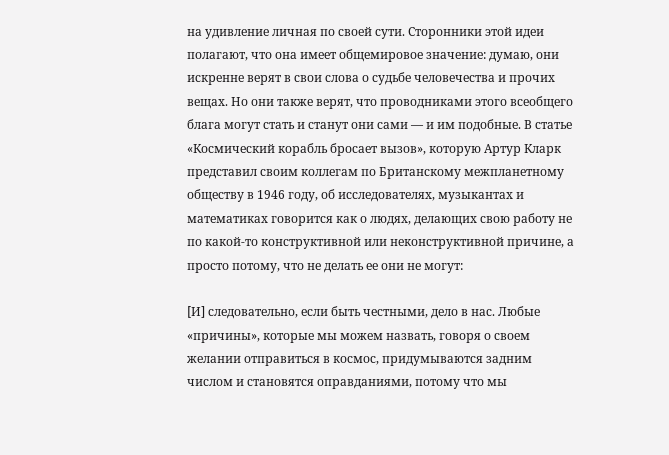на удивление личная по своей сути. Сторонники этой идеи полагают, что она имеет общемировое значение: думаю, они искренне верят в свои слова о судьбе человечества и прочих вещах. Но они также верят, что проводниками этого всеобщего блага могут стать и станут они сами — и им подобные. В статье «Космический корабль бросает вызов», которую Артур Кларк представил своим коллегам по Британскому межпланетному обществу в 1946 году, об исследователях, музыкантах и математиках говорится как о людях, делающих свою работу не по какой-то конструктивной или неконструктивной причине, а просто потому, что не делать ее они не могут:

[И] следовательно, если быть честными, дело в нас. Любые «причины», которые мы можем назвать, говоря о своем желании отправиться в космос, придумываются задним числом и становятся оправданиями, потому что мы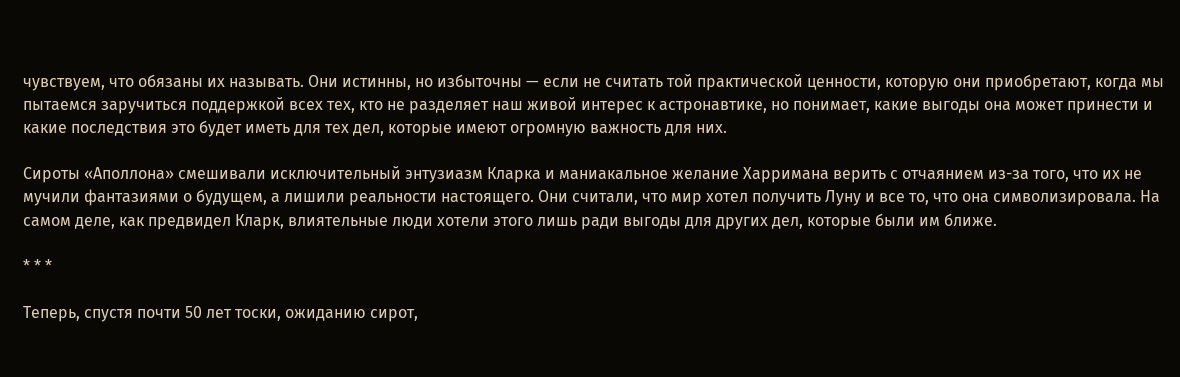чувствуем, что обязаны их называть. Они истинны, но избыточны — если не считать той практической ценности, которую они приобретают, когда мы пытаемся заручиться поддержкой всех тех, кто не разделяет наш живой интерес к астронавтике, но понимает, какие выгоды она может принести и какие последствия это будет иметь для тех дел, которые имеют огромную важность для них.

Сироты «Аполлона» смешивали исключительный энтузиазм Кларка и маниакальное желание Харримана верить с отчаянием из-за того, что их не мучили фантазиями о будущем, а лишили реальности настоящего. Они считали, что мир хотел получить Луну и все то, что она символизировала. На самом деле, как предвидел Кларк, влиятельные люди хотели этого лишь ради выгоды для других дел, которые были им ближе.

* * *

Теперь, спустя почти 50 лет тоски, ожиданию сирот,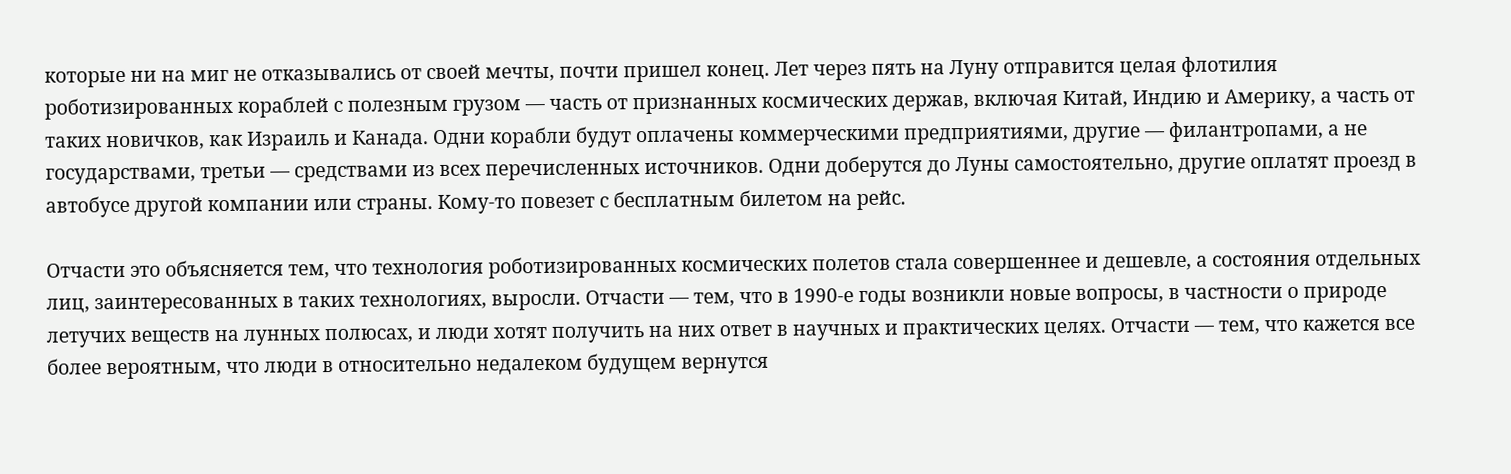которые ни на миг не отказывались от своей мечты, почти пришел конец. Лет через пять на Луну отправится целая флотилия роботизированных кораблей с полезным грузом — часть от признанных космических держав, включая Китай, Индию и Америку, а часть от таких новичков, как Израиль и Канада. Одни корабли будут оплачены коммерческими предприятиями, другие — филантропами, а не государствами, третьи — средствами из всех перечисленных источников. Одни доберутся до Луны самостоятельно, другие оплатят проезд в автобусе другой компании или страны. Кому-то повезет с бесплатным билетом на рейс.

Отчасти это объясняется тем, что технология роботизированных космических полетов стала совершеннее и дешевле, а состояния отдельных лиц, заинтересованных в таких технологиях, выросли. Отчасти — тем, что в 1990-е годы возникли новые вопросы, в частности о природе летучих веществ на лунных полюсах, и люди хотят получить на них ответ в научных и практических целях. Отчасти — тем, что кажется все более вероятным, что люди в относительно недалеком будущем вернутся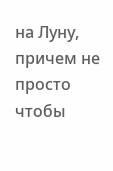на Луну, причем не просто чтобы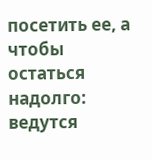посетить ее, а чтобы остаться надолго: ведутся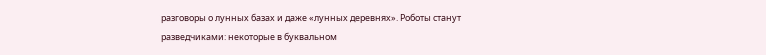разговоры о лунных базах и даже «лунных деревнях». Роботы станут разведчиками: некоторые в буквальном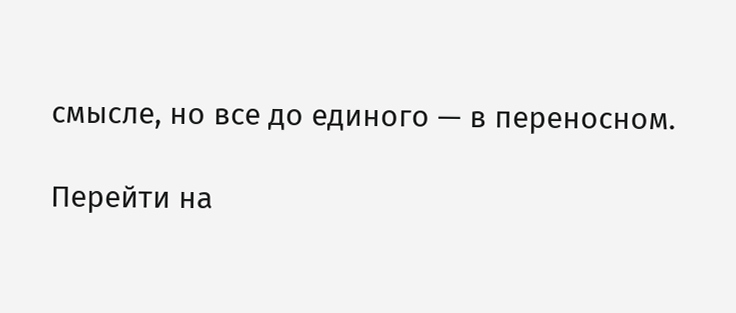смысле, но все до единого — в переносном.

Перейти на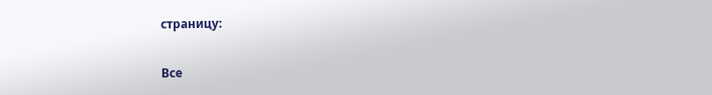страницу:

Все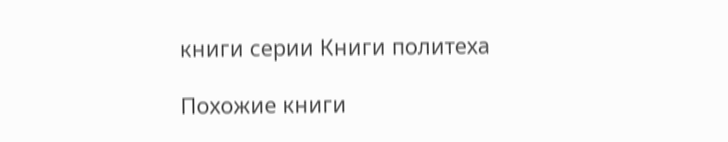книги серии Книги политеха

Похожие книги